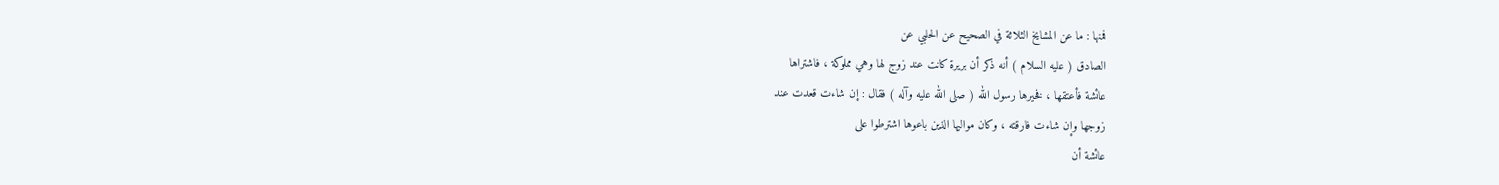فمنها : ما عن المشايخ الثلاثة في الصحيح عن الحلبي عن
الصادق ( عليه السلام ) أنه ذكر أن بريرة كانت عند زوج لها وهي مملوكة ، فاشتراها
عائشة فأعتقها ، فخيرها رسول الله ( صلى الله عليه وآله ) فقال : إن شاءت قعدت عند
زوجها وإن شاءت فارقته ، وكان مواليها الذين باعوها اشترطوا على
عائشة أن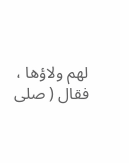لهم ولاؤها ، فقال ( صلى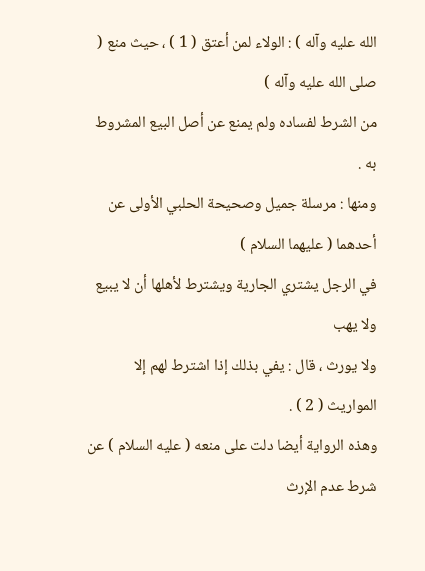الله عليه وآله ) : الولاء لمن أعتق ( 1 ) ، حيث منع ( صلى الله عليه وآله )
من الشرط لفساده ولم يمنع عن أصل البيع المشروط به .
ومنها : مرسلة جميل وصحيحة الحلبي الأولى عن أحدهما ( عليهما السلام )
في الرجل يشتري الجارية ويشترط لأهلها أن لا يبيع ولا يهب
ولا يورث ، قال : يفي بذلك إذا اشترط لهم إلا المواريث ( 2 ) .
وهذه الرواية أيضا دلت على منعه ( عليه السلام ) عن شرط عدم الإرث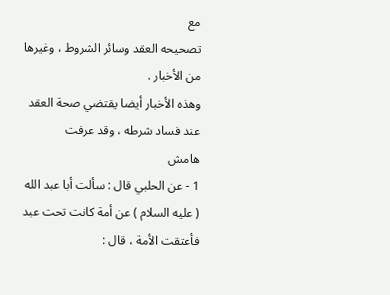مع
تصحيحه العقد وسائر الشروط ، وغيرها من الأخبار .
وهذه الأخبار أيضا يقتضي صحة العقد عند فساد شرطه ، وقد عرفت
هامش
1 - عن الحلبي قال : سألت أبا عبد الله ( عليه السلام ) عن أمة كانت تحت عبد فأعتقت الأمة ، قال :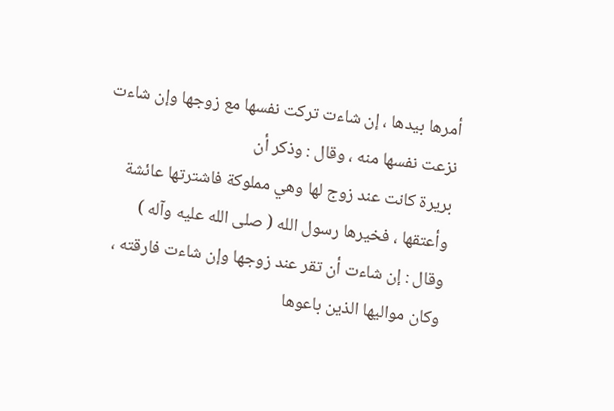أمرها بيدها ، إن شاءت تركت نفسها مع زوجها وإن شاءت نزعت نفسها منه ، وقال : وذكر أن
بريرة كانت عند زوج لها وهي مملوكة فاشترتها عائشة وأعتقها ، فخيرها رسول الله ( صلى الله عليه وآله )
وقال : إن شاءت أن تقر عند زوجها وإن شاءت فارقته ، وكان مواليها الذين باعوها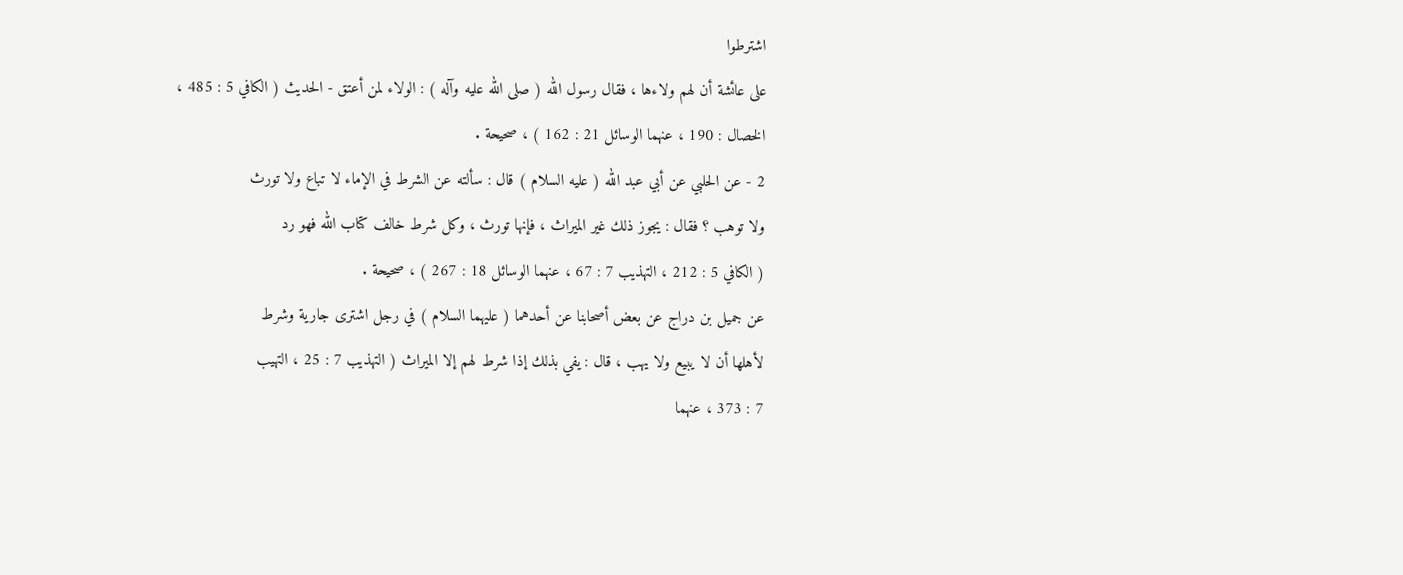اشترطوا
على عائشة أن لهم ولاءها ، فقال رسول الله ( صلى الله عليه وآله ) : الولاء لمن أعتق - الحديث ( الكافي 5 : 485 ،
الخصال : 190 ، عنهما الوسائل 21 : 162 ) ، صحيحة .
2 - عن الحلبي عن أبي عبد الله ( عليه السلام ) قال : سألته عن الشرط في الإماء لا تباع ولا تورث
ولا توهب ؟ فقال : يجوز ذلك غير الميراث ، فإنها تورث ، وكل شرط خالف كتاب الله فهو رد
( الكافي 5 : 212 ، التهذيب 7 : 67 ، عنهما الوسائل 18 : 267 ) ، صحيحة .
عن جميل بن دراج عن بعض أصحابنا عن أحدهما ( عليهما السلام ) في رجل اشترى جارية وشرط
لأهلها أن لا يبيع ولا يهب ، قال : يفي بذلك إذا شرط لهم إلا الميراث ( التهذيب 7 : 25 ، التهيب
7 : 373 ، عنهما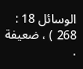الوسائل 18 : 268 ) ، ضعيفة .